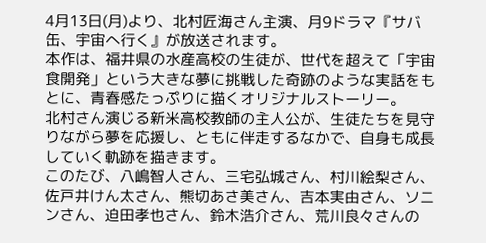4月13日(月)より、北村匠海さん主演、月9ドラマ『サバ缶、宇宙へ行く』が放送されます。
本作は、福井県の水産高校の生徒が、世代を超えて「宇宙食開発」という大きな夢に挑戦した奇跡のような実話をもとに、青春感たっぷりに描くオリジナルストーリー。
北村さん演じる新米高校教師の主人公が、生徒たちを見守りながら夢を応援し、ともに伴走するなかで、自身も成長していく軌跡を描きます。
このたび、八嶋智人さん、三宅弘城さん、村川絵梨さん、佐戸井けん太さん、熊切あさ美さん、吉本実由さん、ソニンさん、迫田孝也さん、鈴木浩介さん、荒川良々さんの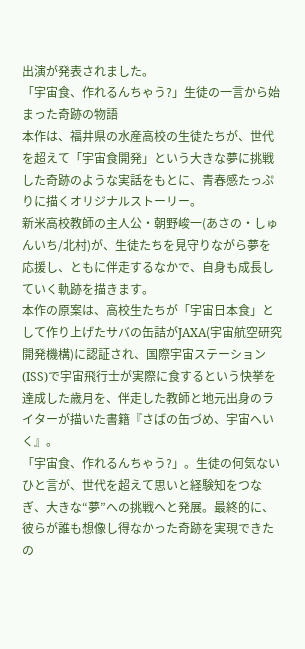出演が発表されました。
「宇宙食、作れるんちゃう?」生徒の一言から始まった奇跡の物語
本作は、福井県の水産高校の生徒たちが、世代を超えて「宇宙食開発」という大きな夢に挑戦した奇跡のような実話をもとに、青春感たっぷりに描くオリジナルストーリー。
新米高校教師の主人公・朝野峻一(あさの・しゅんいち/北村)が、生徒たちを見守りながら夢を応援し、ともに伴走するなかで、自身も成長していく軌跡を描きます。
本作の原案は、高校生たちが「宇宙日本食」として作り上げたサバの缶詰がJAXA(宇宙航空研究開発機構)に認証され、国際宇宙ステーション(ISS)で宇宙飛行士が実際に食するという快挙を達成した歳月を、伴走した教師と地元出身のライターが描いた書籍『さばの缶づめ、宇宙へいく』。
「宇宙食、作れるんちゃう?」。生徒の何気ないひと言が、世代を超えて思いと経験知をつなぎ、大きな“夢”への挑戦へと発展。最終的に、彼らが誰も想像し得なかった奇跡を実現できたの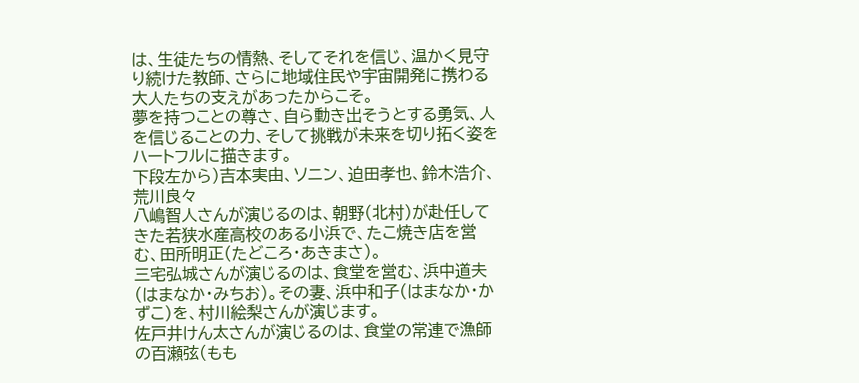は、生徒たちの情熱、そしてそれを信じ、温かく見守り続けた教師、さらに地域住民や宇宙開発に携わる大人たちの支えがあったからこそ。
夢を持つことの尊さ、自ら動き出そうとする勇気、人を信じることの力、そして挑戦が未来を切り拓く姿をハートフルに描きます。
下段左から)吉本実由、ソニン、迫田孝也、鈴木浩介、荒川良々
八嶋智人さんが演じるのは、朝野(北村)が赴任してきた若狭水産高校のある小浜で、たこ焼き店を営む、田所明正(たどころ・あきまさ)。
三宅弘城さんが演じるのは、食堂を営む、浜中道夫(はまなか・みちお)。その妻、浜中和子(はまなか・かずこ)を、村川絵梨さんが演じます。
佐戸井けん太さんが演じるのは、食堂の常連で漁師の百瀬弦(もも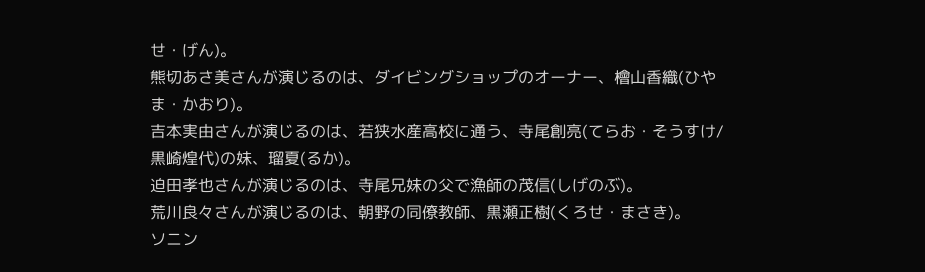せ・げん)。
熊切あさ美さんが演じるのは、ダイビングショップのオーナー、檜山香織(ひやま・かおり)。
吉本実由さんが演じるのは、若狭水産高校に通う、寺尾創亮(てらお・そうすけ/黒崎煌代)の妹、瑠夏(るか)。
迫田孝也さんが演じるのは、寺尾兄妹の父で漁師の茂信(しげのぶ)。
荒川良々さんが演じるのは、朝野の同僚教師、黒瀬正樹(くろせ・まさき)。
ソニン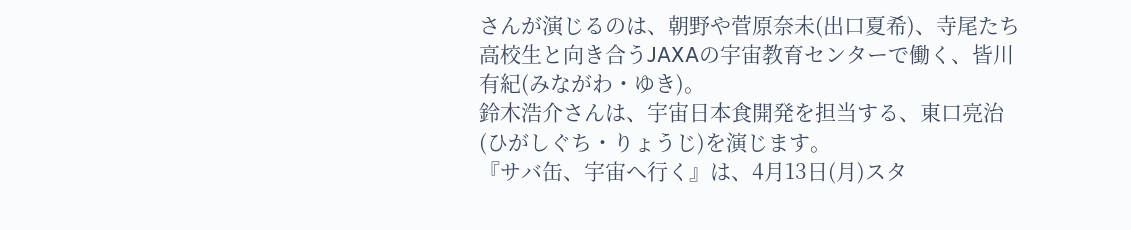さんが演じるのは、朝野や菅原奈未(出口夏希)、寺尾たち高校生と向き合うJAXAの宇宙教育センターで働く、皆川有紀(みながわ・ゆき)。
鈴木浩介さんは、宇宙日本食開発を担当する、東口亮治(ひがしぐち・りょうじ)を演じます。
『サバ缶、宇宙へ行く』は、4月13日(月)スタ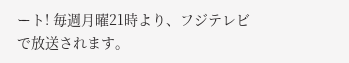ート! 毎週月曜21時より、フジテレビで放送されます。